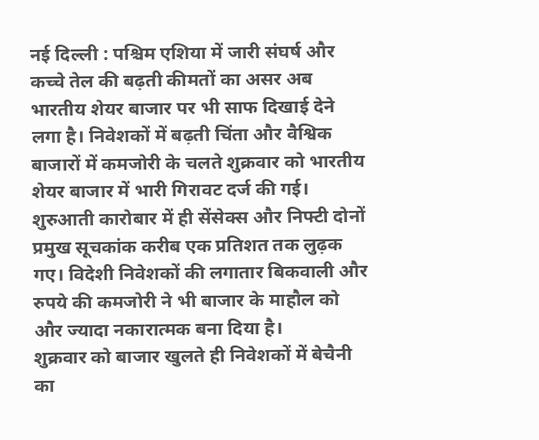नई दिल्ली : पश्चिम एशिया में जारी संघर्ष और कच्चे तेल की बढ़ती कीमतों का असर अब भारतीय शेयर बाजार पर भी साफ दिखाई देने लगा है। निवेशकों में बढ़ती चिंता और वैश्विक बाजारों में कमजोरी के चलते शुक्रवार को भारतीय शेयर बाजार में भारी गिरावट दर्ज की गई। शुरुआती कारोबार में ही सेंसेक्स और निफ्टी दोनों प्रमुख सूचकांक करीब एक प्रतिशत तक लुढ़क गए। विदेशी निवेशकों की लगातार बिकवाली और रुपये की कमजोरी ने भी बाजार के माहौल को और ज्यादा नकारात्मक बना दिया है।
शुक्रवार को बाजार खुलते ही निवेशकों में बेचैनी का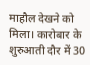माहौल देखने को मिला। कारोबार के शुरुआती दौर में 30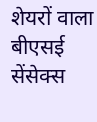शेयरों वाला बीएसई सेंसेक्स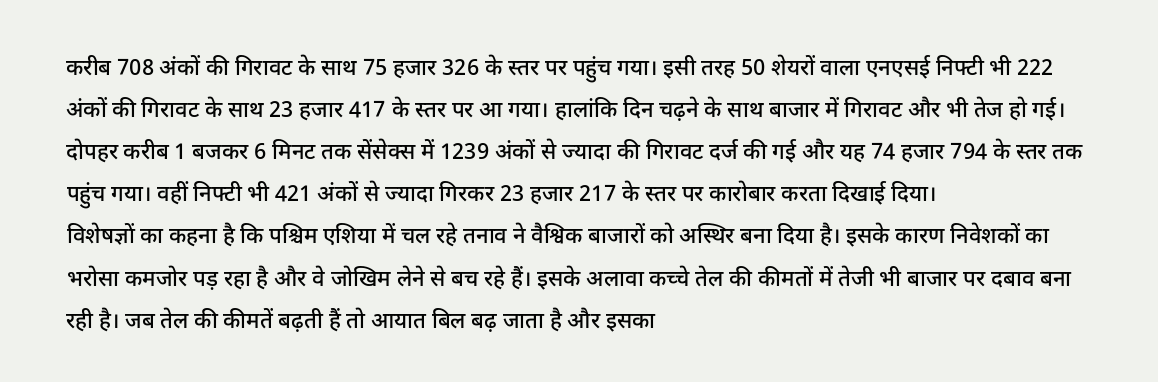करीब 708 अंकों की गिरावट के साथ 75 हजार 326 के स्तर पर पहुंच गया। इसी तरह 50 शेयरों वाला एनएसई निफ्टी भी 222 अंकों की गिरावट के साथ 23 हजार 417 के स्तर पर आ गया। हालांकि दिन चढ़ने के साथ बाजार में गिरावट और भी तेज हो गई। दोपहर करीब 1 बजकर 6 मिनट तक सेंसेक्स में 1239 अंकों से ज्यादा की गिरावट दर्ज की गई और यह 74 हजार 794 के स्तर तक पहुंच गया। वहीं निफ्टी भी 421 अंकों से ज्यादा गिरकर 23 हजार 217 के स्तर पर कारोबार करता दिखाई दिया।
विशेषज्ञों का कहना है कि पश्चिम एशिया में चल रहे तनाव ने वैश्विक बाजारों को अस्थिर बना दिया है। इसके कारण निवेशकों का भरोसा कमजोर पड़ रहा है और वे जोखिम लेने से बच रहे हैं। इसके अलावा कच्चे तेल की कीमतों में तेजी भी बाजार पर दबाव बना रही है। जब तेल की कीमतें बढ़ती हैं तो आयात बिल बढ़ जाता है और इसका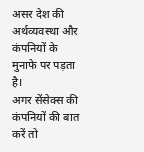असर देश की अर्थव्यवस्था और कंपनियों के मुनाफे पर पड़ता है।
अगर सेंसेक्स की कंपनियों की बात करें तो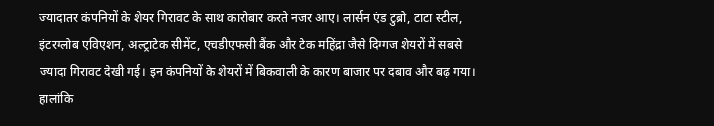ज्यादातर कंपनियों के शेयर गिरावट के साथ कारोबार करते नजर आए। लार्सन एंड टुब्रो, टाटा स्टील, इंटरग्लोब एविएशन, अल्ट्राटेक सीमेंट, एचडीएफसी बैंक और टेक महिंद्रा जैसे दिग्गज शेयरों में सबसे ज्यादा गिरावट देखी गई। इन कंपनियों के शेयरों में बिकवाली के कारण बाजार पर दबाव और बढ़ गया। हालांकि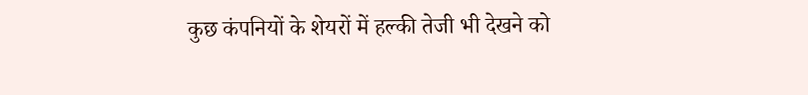कुछ कंपनियों के शेयरों में हल्की तेजी भी देखने को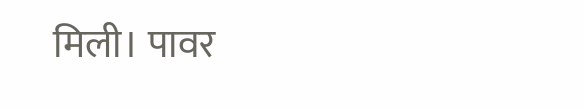मिली। पावर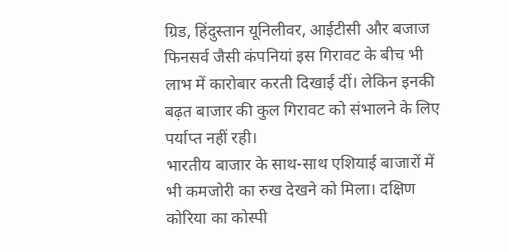ग्रिड, हिंदुस्तान यूनिलीवर, आईटीसी और बजाज फिनसर्व जैसी कंपनियां इस गिरावट के बीच भी लाभ में कारोबार करती दिखाई दीं। लेकिन इनकी बढ़त बाजार की कुल गिरावट को संभालने के लिए पर्याप्त नहीं रही।
भारतीय बाजार के साथ-साथ एशियाई बाजारों में भी कमजोरी का रुख देखने को मिला। दक्षिण कोरिया का कोस्पी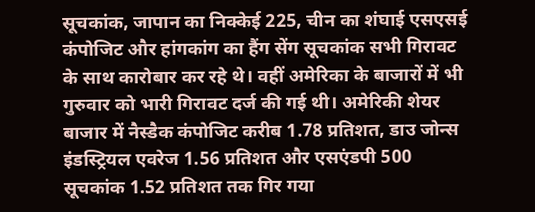सूचकांक, जापान का निक्केई 225, चीन का शंघाई एसएसई कंपोजिट और हांगकांग का हैंग सेंग सूचकांक सभी गिरावट के साथ कारोबार कर रहे थे। वहीं अमेरिका के बाजारों में भी गुरुवार को भारी गिरावट दर्ज की गई थी। अमेरिकी शेयर बाजार में नैस्डैक कंपोजिट करीब 1.78 प्रतिशत, डाउ जोन्स इंडस्ट्रियल एवरेज 1.56 प्रतिशत और एसएंडपी 500 सूचकांक 1.52 प्रतिशत तक गिर गया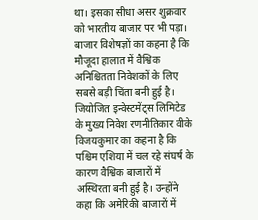था। इसका सीधा असर शुक्रवार को भारतीय बाजार पर भी पड़ा।
बाजार विशेषज्ञों का कहना है कि मौजूदा हालात में वैश्विक अनिश्चितता निवेशकों के लिए सबसे बड़ी चिंता बनी हुई है। जियोजित इन्वेस्टमेंट्स लिमिटेड के मुख्य निवेश रणनीतिकार वीके विजयकुमार का कहना है कि पश्चिम एशिया में चल रहे संघर्ष के कारण वैश्विक बाजारों में अस्थिरता बनी हुई है। उन्होंने कहा कि अमेरिकी बाजारों में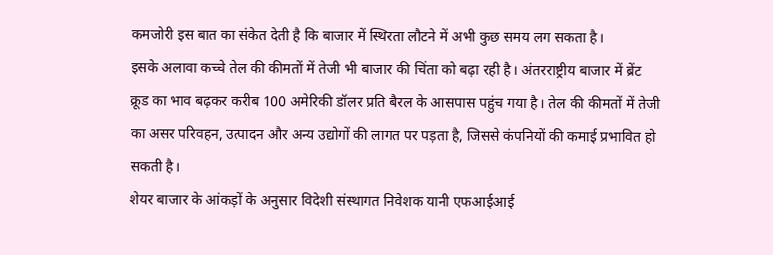कमजोरी इस बात का संकेत देती है कि बाजार में स्थिरता लौटने में अभी कुछ समय लग सकता है।
इसके अलावा कच्चे तेल की कीमतों में तेजी भी बाजार की चिंता को बढ़ा रही है। अंतरराष्ट्रीय बाजार में ब्रेंट क्रूड का भाव बढ़कर करीब 100 अमेरिकी डॉलर प्रति बैरल के आसपास पहुंच गया है। तेल की कीमतों में तेजी का असर परिवहन, उत्पादन और अन्य उद्योगों की लागत पर पड़ता है, जिससे कंपनियों की कमाई प्रभावित हो सकती है।
शेयर बाजार के आंकड़ों के अनुसार विदेशी संस्थागत निवेशक यानी एफआईआई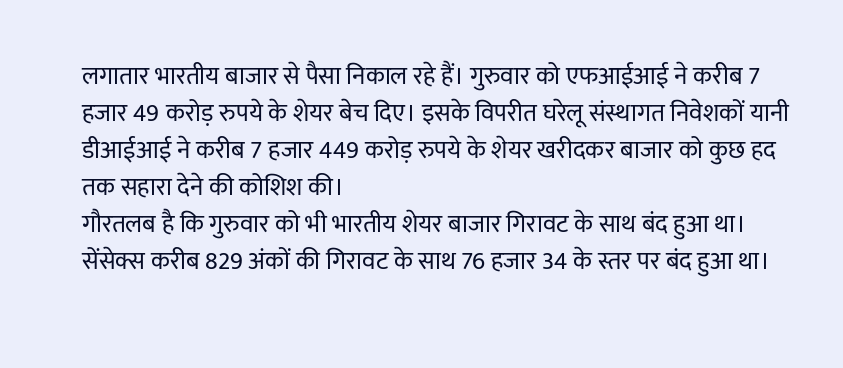लगातार भारतीय बाजार से पैसा निकाल रहे हैं। गुरुवार को एफआईआई ने करीब 7 हजार 49 करोड़ रुपये के शेयर बेच दिए। इसके विपरीत घरेलू संस्थागत निवेशकों यानी डीआईआई ने करीब 7 हजार 449 करोड़ रुपये के शेयर खरीदकर बाजार को कुछ हद तक सहारा देने की कोशिश की।
गौरतलब है कि गुरुवार को भी भारतीय शेयर बाजार गिरावट के साथ बंद हुआ था। सेंसेक्स करीब 829 अंकों की गिरावट के साथ 76 हजार 34 के स्तर पर बंद हुआ था।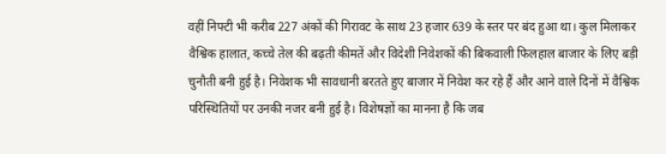वहीं निफ्टी भी करीब 227 अंकों की गिरावट के साथ 23 हजार 639 के स्तर पर बंद हुआ था। कुल मिलाकर वैश्विक हालात, कच्चे तेल की बढ़ती कीमतें और विदेशी निवेशकों की बिकवाली फिलहाल बाजार के लिए बड़ी चुनौती बनी हुई है। निवेशक भी सावधानी बरतते हुए बाजार में निवेश कर रहे हैं और आने वाले दिनों में वैश्विक परिस्थितियों पर उनकी नजर बनी हुई है। विशेषज्ञों का मानना है कि जब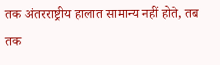तक अंतरराष्ट्रीय हालात सामान्य नहीं होते, तब तक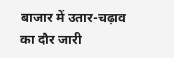बाजार में उतार-चढ़ाव का दौर जारी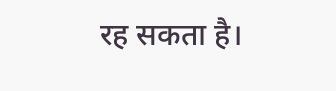रह सकता है।